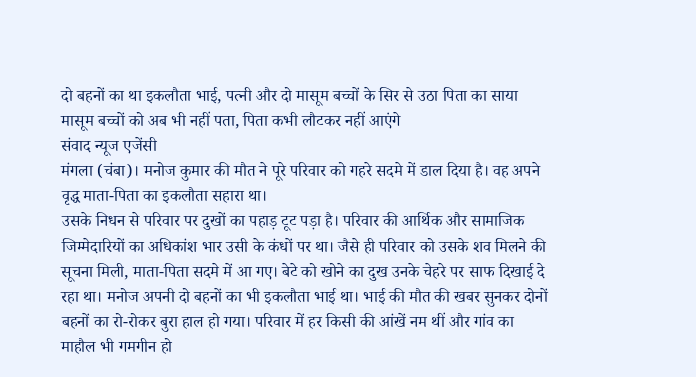दो बहनों का था इकलौता भाई, पत्नी और दो मासूम बच्चों के सिर से उठा पिता का साया
मासूम बच्चों को अब भी नहीं पता, पिता कभी लौटकर नहीं आएंगे
संवाद न्यूज एजेंसी
मंगला (चंबा)। मनोज कुमार की मौत ने पूरे परिवार को गहरे सदमे में डाल दिया है। वह अपने वृद्ध माता-पिता का इकलौता सहारा था।
उसके निधन से परिवार पर दुखों का पहाड़ टूट पड़ा है। परिवार की आर्थिक और सामाजिक जिम्मेदारियों का अधिकांश भार उसी के कंधों पर था। जैसे ही परिवार को उसके शव मिलने की सूचना मिली, माता-पिता सदमे में आ गए। बेटे को खोने का दुख उनके चेहरे पर साफ दिखाई दे रहा था। मनोज अपनी दो बहनों का भी इकलौता भाई था। भाई की मौत की खबर सुनकर दोनों बहनों का रो-रोकर बुरा हाल हो गया। परिवार में हर किसी की आंखें नम थीं और गांव का माहौल भी गमगीन हो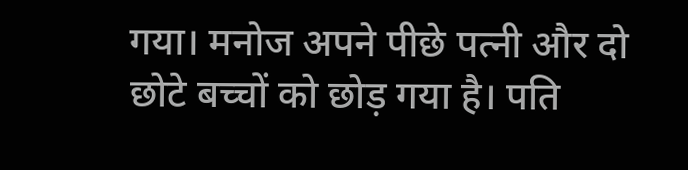गया। मनोज अपने पीछे पत्नी और दो छोटे बच्चों को छोड़ गया है। पति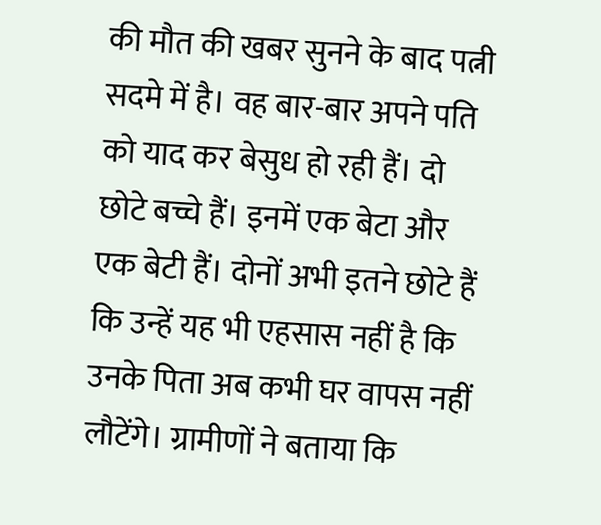की मौत की खबर सुनने के बाद पत्नी सदमे में है। वह बार-बार अपने पति को याद कर बेसुध हो रही हैं। दो छोटे बच्चे हैं। इनमें एक बेटा और एक बेटी हैं। दोनों अभी इतने छोटे हैं कि उन्हें यह भी एहसास नहीं है कि उनके पिता अब कभी घर वापस नहीं लौटेंगे। ग्रामीणों ने बताया कि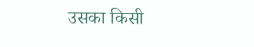उसका किसी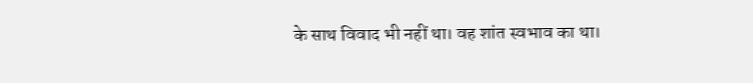के साथ विवाद भी नहीं था। वह शांत स्वभाव का था।